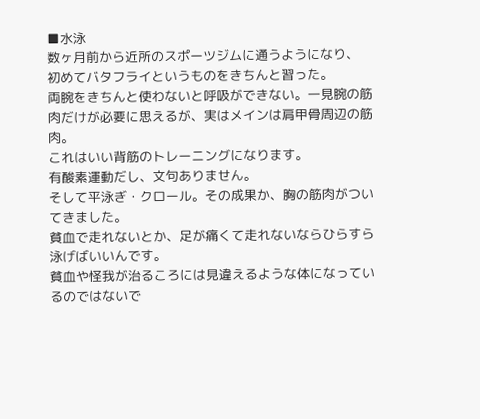■水泳
数ヶ月前から近所のスポーツジムに通うようになり、
初めてバタフライというものをきちんと習った。
両腕をきちんと使わないと呼吸ができない。一見腕の筋肉だけが必要に思えるが、実はメインは肩甲骨周辺の筋肉。
これはいい背筋のトレーニングになります。
有酸素運動だし、文句ありません。
そして平泳ぎ・クロール。その成果か、胸の筋肉がついてきました。
貧血で走れないとか、足が痛くて走れないならひらすら泳げばいいんです。
貧血や怪我が治るころには見違えるような体になっているのではないで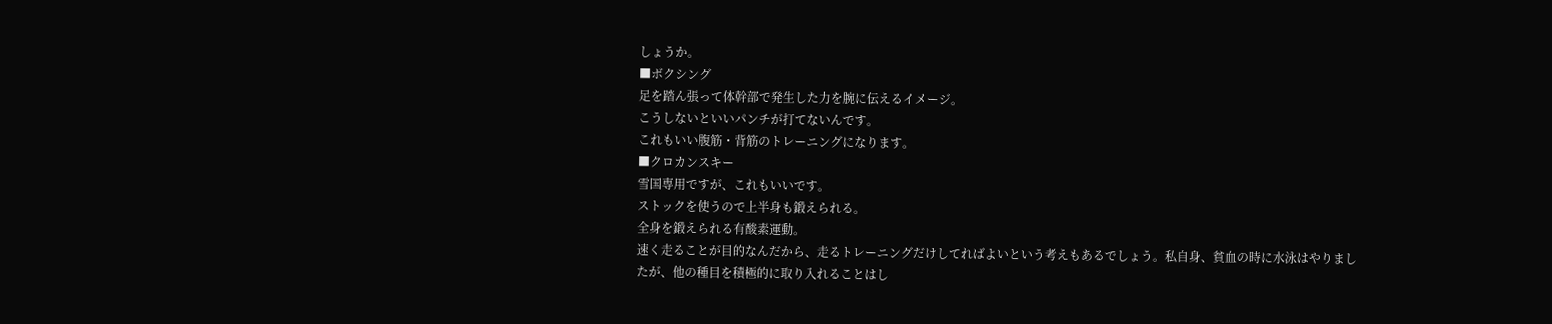しょうか。
■ボクシング
足を踏ん張って体幹部で発生した力を腕に伝えるイメージ。
こうしないといいパンチが打てないんです。
これもいい腹筋・背筋のトレーニングになります。
■クロカンスキー
雪国専用ですが、これもいいです。
ストックを使うので上半身も鍛えられる。
全身を鍛えられる有酸素運動。
速く走ることが目的なんだから、走るトレーニングだけしてればよいという考えもあるでしょう。私自身、貧血の時に水泳はやりましたが、他の種目を積極的に取り入れることはし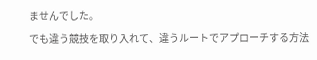ませんでした。
でも違う競技を取り入れて、違うルートでアプローチする方法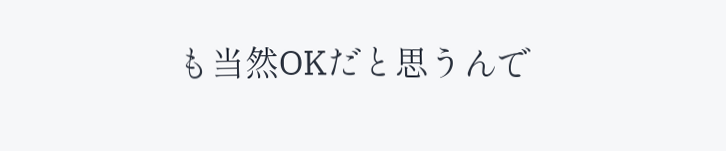も当然OKだと思うんで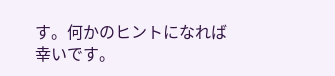す。何かのヒントになれば幸いです。